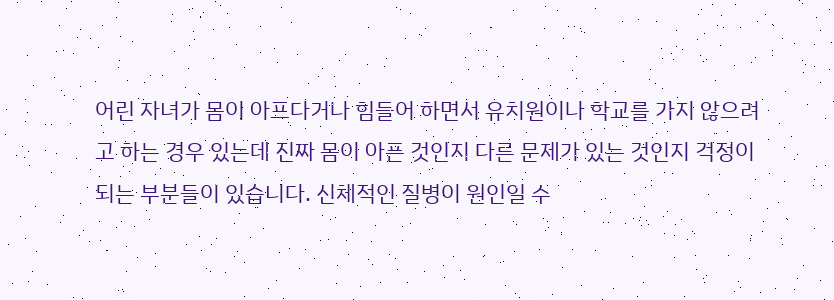어린 자녀가 몸이 아프다거나 힘들어 하면서 유치원이나 학교를 가지 않으려고 하는 경우 있는데 진짜 몸이 아픈 것인지 다른 문제가 있는 것인지 걱정이 되는 부분들이 있습니다. 신체적인 질병이 원인일 수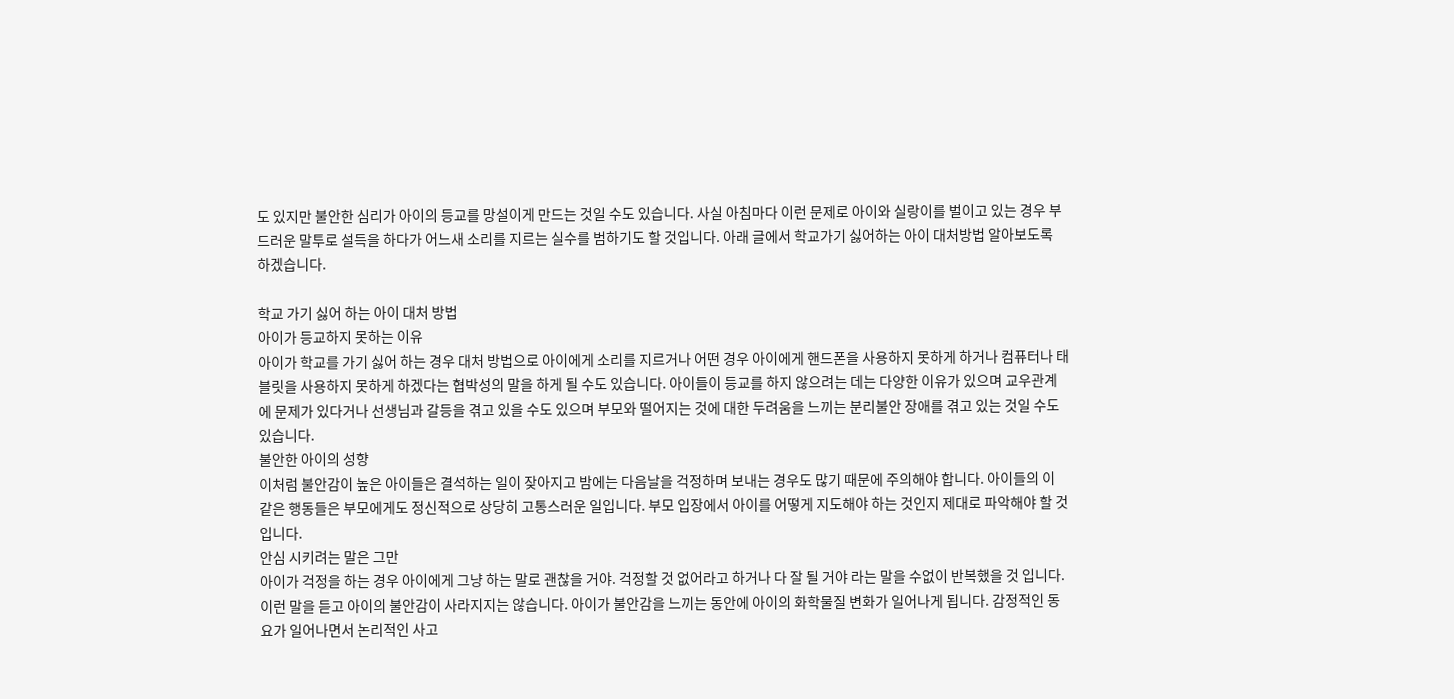도 있지만 불안한 심리가 아이의 등교를 망설이게 만드는 것일 수도 있습니다. 사실 아침마다 이런 문제로 아이와 실랑이를 벌이고 있는 경우 부드러운 말투로 설득을 하다가 어느새 소리를 지르는 실수를 범하기도 할 것입니다. 아래 글에서 학교가기 싫어하는 아이 대처방법 알아보도록 하겠습니다.

학교 가기 싫어 하는 아이 대처 방법
아이가 등교하지 못하는 이유
아이가 학교를 가기 싫어 하는 경우 대처 방법으로 아이에게 소리를 지르거나 어떤 경우 아이에게 핸드폰을 사용하지 못하게 하거나 컴퓨터나 태블릿을 사용하지 못하게 하겠다는 협박성의 말을 하게 될 수도 있습니다. 아이들이 등교를 하지 않으려는 데는 다양한 이유가 있으며 교우관계에 문제가 있다거나 선생님과 갈등을 겪고 있을 수도 있으며 부모와 떨어지는 것에 대한 두려움을 느끼는 분리불안 장애를 겪고 있는 것일 수도 있습니다.
불안한 아이의 성향
이처럼 불안감이 높은 아이들은 결석하는 일이 잦아지고 밤에는 다음날을 걱정하며 보내는 경우도 많기 때문에 주의해야 합니다. 아이들의 이 같은 행동들은 부모에게도 정신적으로 상당히 고통스러운 일입니다. 부모 입장에서 아이를 어떻게 지도해야 하는 것인지 제대로 파악해야 할 것 입니다.
안심 시키려는 말은 그만
아이가 걱정을 하는 경우 아이에게 그냥 하는 말로 괜찮을 거야. 걱정할 것 없어라고 하거나 다 잘 될 거야 라는 말을 수없이 반복했을 것 입니다. 이런 말을 듣고 아이의 불안감이 사라지지는 않습니다. 아이가 불안감을 느끼는 동안에 아이의 화학물질 변화가 일어나게 됩니다. 감정적인 동요가 일어나면서 논리적인 사고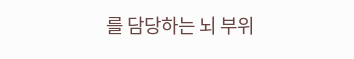를 담당하는 뇌 부위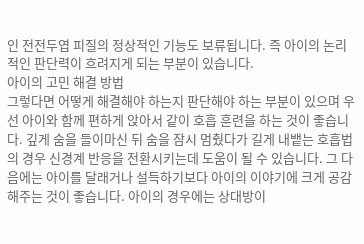인 전전두엽 피질의 정상적인 기능도 보류됩니다. 즉 아이의 논리적인 판단력이 흐려지게 되는 부분이 있습니다.
아이의 고민 해결 방법
그렇다면 어떻게 해결해야 하는지 판단해야 하는 부분이 있으며 우선 아이와 함께 편하게 앉아서 같이 호흡 훈련을 하는 것이 좋습니다. 깊게 숨을 들이마신 뒤 숨을 잠시 멈췄다가 길게 내뱉는 호흡법의 경우 신경계 반응을 전환시키는데 도움이 될 수 있습니다. 그 다음에는 아이를 달래거나 설득하기보다 아이의 이야기에 크게 공감해주는 것이 좋습니다. 아이의 경우에는 상대방이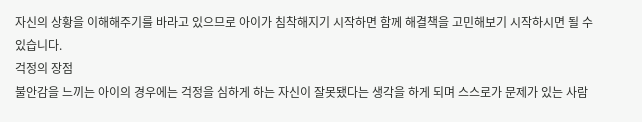자신의 상황을 이해해주기를 바라고 있으므로 아이가 침착해지기 시작하면 함께 해결책을 고민해보기 시작하시면 될 수 있습니다.
걱정의 장점
불안감을 느끼는 아이의 경우에는 걱정을 심하게 하는 자신이 잘못됐다는 생각을 하게 되며 스스로가 문제가 있는 사람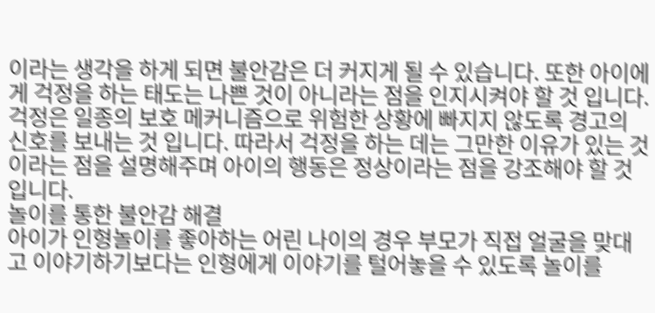이라는 생각을 하게 되면 불안감은 더 커지게 될 수 있습니다. 또한 아이에게 걱정을 하는 태도는 나쁜 것이 아니라는 점을 인지시켜야 할 것 입니다. 걱정은 일종의 보호 메커니즘으로 위험한 상황에 빠지지 않도록 경고의 신호를 보내는 것 입니다. 따라서 걱정을 하는 데는 그만한 이유가 있는 것이라는 점을 설명해주며 아이의 행동은 정상이라는 점을 강조해야 할 것 입니다.
놀이를 통한 불안감 해결
아이가 인형놀이를 좋아하는 어린 나이의 경우 부모가 직접 얼굴을 맞대고 이야기하기보다는 인형에게 이야기를 털어놓을 수 있도록 놀이를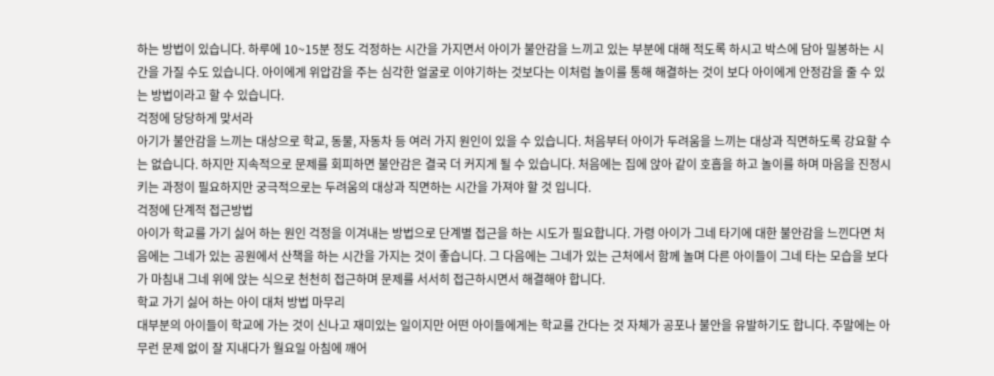하는 방법이 있습니다. 하루에 10~15분 정도 걱정하는 시간을 가지면서 아이가 불안감을 느끼고 있는 부분에 대해 적도록 하시고 박스에 담아 밀봉하는 시간을 가질 수도 있습니다. 아이에게 위압감을 주는 심각한 얼굴로 이야기하는 것보다는 이처럼 놀이를 통해 해결하는 것이 보다 아이에게 안정감을 줄 수 있는 방법이라고 할 수 있습니다.
걱정에 당당하게 맞서라
아기가 불안감을 느끼는 대상으로 학교, 동물, 자동차 등 여러 가지 원인이 있을 수 있습니다. 처음부터 아이가 두려움을 느끼는 대상과 직면하도록 강요할 수는 없습니다. 하지만 지속적으로 문제를 회피하면 불안감은 결국 더 커지게 될 수 있습니다. 처음에는 집에 앉아 같이 호흡을 하고 놀이를 하며 마음을 진정시키는 과정이 필요하지만 궁극적으로는 두려움의 대상과 직면하는 시간을 가져야 할 것 입니다.
걱정에 단계적 접근방법
아이가 학교를 가기 싫어 하는 원인 걱정을 이겨내는 방법으로 단계별 접근을 하는 시도가 필요합니다. 가령 아이가 그네 타기에 대한 불안감을 느낀다면 처음에는 그네가 있는 공원에서 산책을 하는 시간을 가지는 것이 좋습니다. 그 다음에는 그네가 있는 근처에서 함께 놀며 다른 아이들이 그네 타는 모습을 보다가 마침내 그네 위에 앉는 식으로 천천히 접근하며 문제를 서서히 접근하시면서 해결해야 합니다.
학교 가기 싫어 하는 아이 대처 방법 마무리
대부분의 아이들이 학교에 가는 것이 신나고 재미있는 일이지만 어떤 아이들에게는 학교를 간다는 것 자체가 공포나 불안을 유발하기도 합니다. 주말에는 아무런 문제 없이 잘 지내다가 월요일 아침에 깨어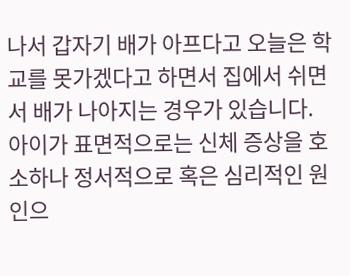나서 갑자기 배가 아프다고 오늘은 학교를 못가겠다고 하면서 집에서 쉬면서 배가 나아지는 경우가 있습니다.
아이가 표면적으로는 신체 증상을 호소하나 정서적으로 혹은 심리적인 원인으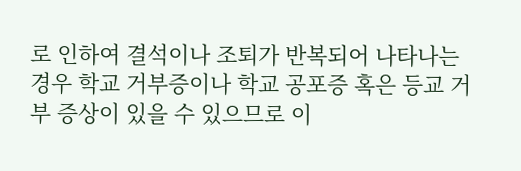로 인하여 결석이나 조퇴가 반복되어 나타나는 경우 학교 거부증이나 학교 공포증 혹은 등교 거부 증상이 있을 수 있으므로 이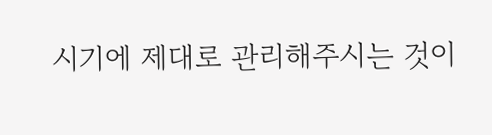시기에 제대로 관리해주시는 것이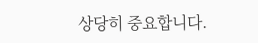상당히 중요합니다.